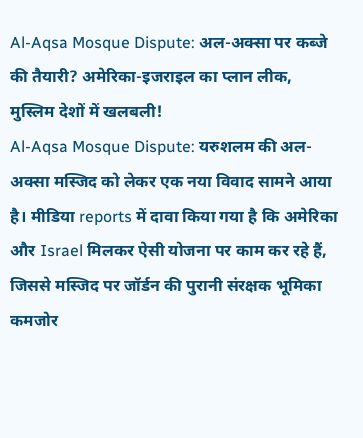Al-Aqsa Mosque Dispute: अल-अक्सा पर कब्जे की तैयारी? अमेरिका-इजराइल का प्लान लीक, मुस्लिम देशों में खलबली!
Al-Aqsa Mosque Dispute: यरुशलम की अल-अक्सा मस्जिद को लेकर एक नया विवाद सामने आया है। मीडिया reports में दावा किया गया है कि अमेरिका और Israel मिलकर ऐसी योजना पर काम कर रहे हैं, जिससे मस्जिद पर जॉर्डन की पुरानी संरक्षक भूमिका कमजोर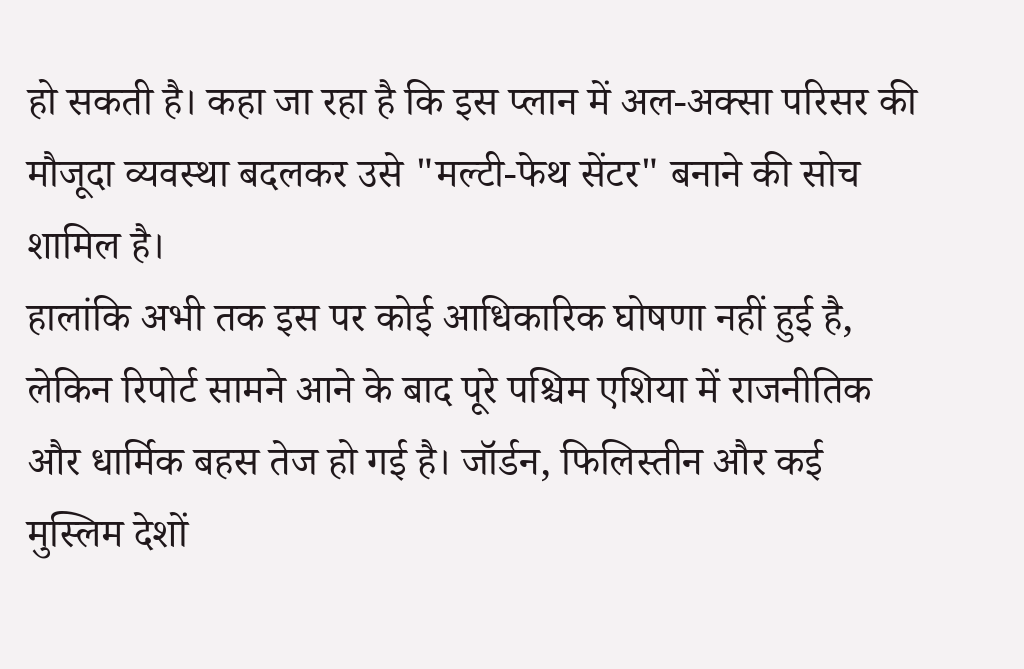हो सकती है। कहा जा रहा है कि इस प्लान में अल-अक्सा परिसर की मौजूदा व्यवस्था बदलकर उसे "मल्टी-फेथ सेंटर" बनाने की सोच शामिल है।
हालांकि अभी तक इस पर कोई आधिकारिक घोषणा नहीं हुई है, लेकिन रिपोर्ट सामने आने के बाद पूरे पश्चिम एशिया में राजनीतिक और धार्मिक बहस तेज हो गई है। जॉर्डन, फिलिस्तीन और कई मुस्लिम देशों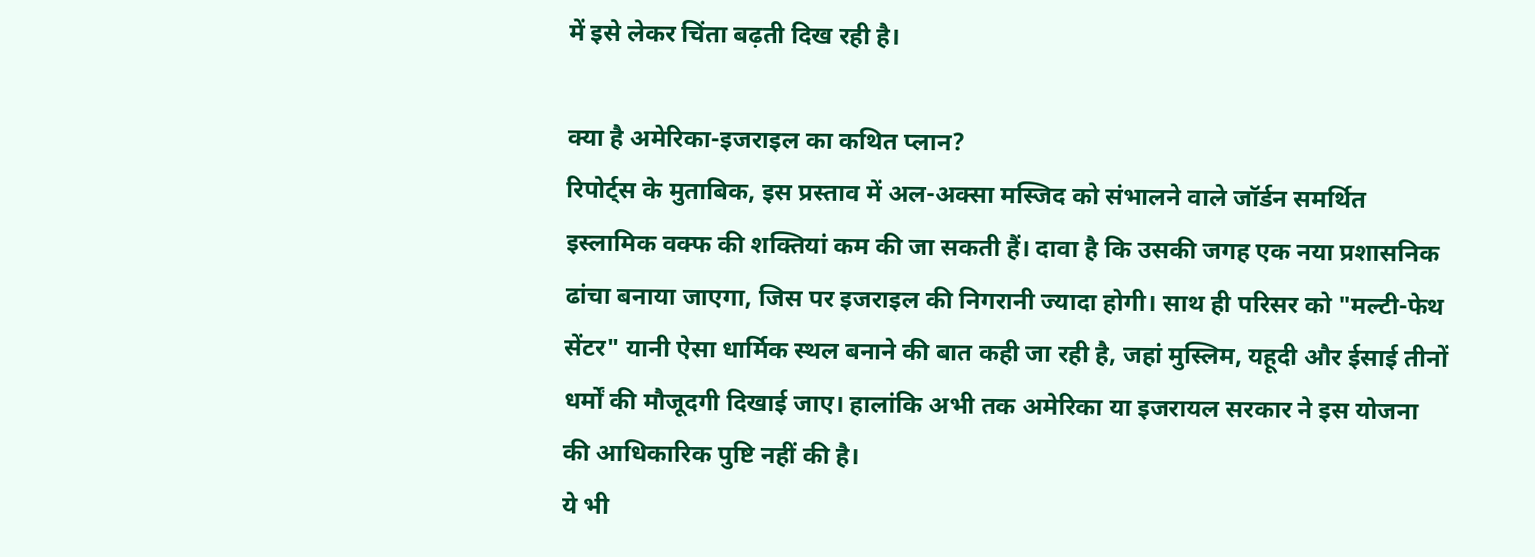में इसे लेकर चिंता बढ़ती दिख रही है।

क्या है अमेरिका-इजराइल का कथित प्लान?
रिपोर्ट्स के मुताबिक, इस प्रस्ताव में अल-अक्सा मस्जिद को संभालने वाले जॉर्डन समर्थित इस्लामिक वक्फ की शक्तियां कम की जा सकती हैं। दावा है कि उसकी जगह एक नया प्रशासनिक ढांचा बनाया जाएगा, जिस पर इजराइल की निगरानी ज्यादा होगी। साथ ही परिसर को "मल्टी-फेथ सेंटर" यानी ऐसा धार्मिक स्थल बनाने की बात कही जा रही है, जहां मुस्लिम, यहूदी और ईसाई तीनों धर्मों की मौजूदगी दिखाई जाए। हालांकि अभी तक अमेरिका या इजरायल सरकार ने इस योजना की आधिकारिक पुष्टि नहीं की है।
ये भी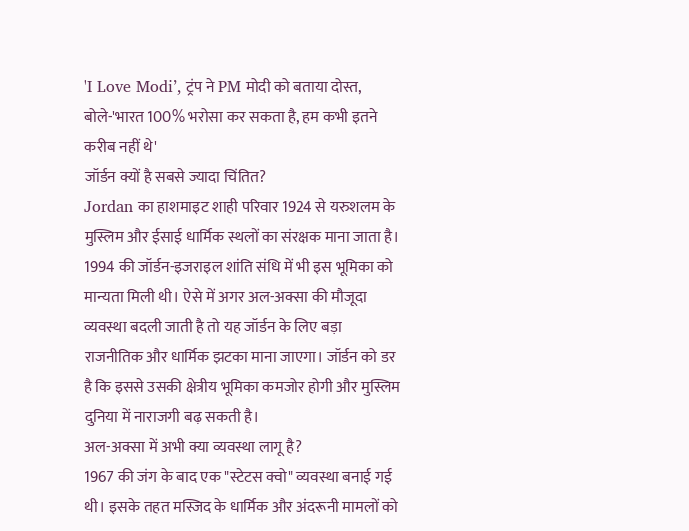'I Love Modi’, ट्रंप ने PM मोदी को बताया दोस्त, बोले-'भारत 100% भरोसा कर सकता है, हम कभी इतने करीब नहीं थे'
जॉर्डन क्यों है सबसे ज्यादा चिंतित?
Jordan का हाशमाइट शाही परिवार 1924 से यरुशलम के मुस्लिम और ईसाई धार्मिक स्थलों का संरक्षक माना जाता है। 1994 की जॉर्डन-इजराइल शांति संधि में भी इस भूमिका को मान्यता मिली थी। ऐसे में अगर अल-अक्सा की मौजूदा व्यवस्था बदली जाती है तो यह जॉर्डन के लिए बड़ा राजनीतिक और धार्मिक झटका माना जाएगा। जॉर्डन को डर है कि इससे उसकी क्षेत्रीय भूमिका कमजोर होगी और मुस्लिम दुनिया में नाराजगी बढ़ सकती है।
अल-अक्सा में अभी क्या व्यवस्था लागू है?
1967 की जंग के बाद एक "स्टेटस क्वो" व्यवस्था बनाई गई थी। इसके तहत मस्जिद के धार्मिक और अंदरूनी मामलों को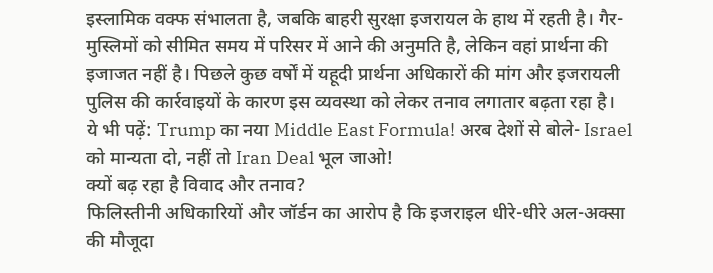इस्लामिक वक्फ संभालता है, जबकि बाहरी सुरक्षा इजरायल के हाथ में रहती है। गैर-मुस्लिमों को सीमित समय में परिसर में आने की अनुमति है, लेकिन वहां प्रार्थना की इजाजत नहीं है। पिछले कुछ वर्षों में यहूदी प्रार्थना अधिकारों की मांग और इजरायली पुलिस की कार्रवाइयों के कारण इस व्यवस्था को लेकर तनाव लगातार बढ़ता रहा है।
ये भी पढ़ें: Trump का नया Middle East Formula! अरब देशों से बोले- Israel को मान्यता दो, नहीं तो Iran Deal भूल जाओ!
क्यों बढ़ रहा है विवाद और तनाव?
फिलिस्तीनी अधिकारियों और जॉर्डन का आरोप है कि इजराइल धीरे-धीरे अल-अक्सा की मौजूदा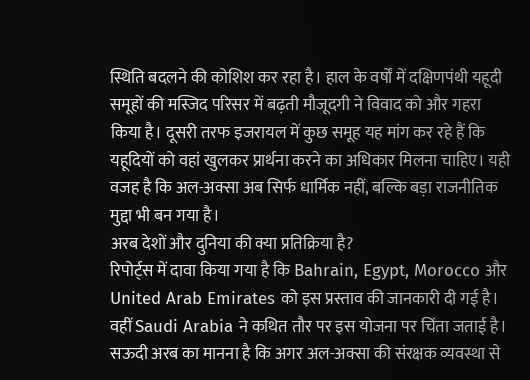स्थिति बदलने की कोशिश कर रहा है। हाल के वर्षों में दक्षिणपंथी यहूदी समूहों की मस्जिद परिसर में बढ़ती मौजूदगी ने विवाद को और गहरा किया है। दूसरी तरफ इजरायल में कुछ समूह यह मांग कर रहे हैं कि यहूदियों को वहां खुलकर प्रार्थना करने का अधिकार मिलना चाहिए। यही वजह है कि अल-अक्सा अब सिर्फ धार्मिक नहीं, बल्कि बड़ा राजनीतिक मुद्दा भी बन गया है।
अरब देशों और दुनिया की क्या प्रतिक्रिया है?
रिपोर्ट्स में दावा किया गया है कि Bahrain, Egypt, Morocco और United Arab Emirates को इस प्रस्ताव की जानकारी दी गई है। वहीं Saudi Arabia ने कथित तौर पर इस योजना पर चिंता जताई है। सऊदी अरब का मानना है कि अगर अल-अक्सा की संरक्षक व्यवस्था से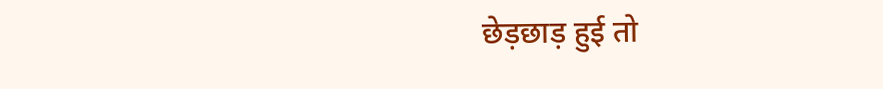छेड़छाड़ हुई तो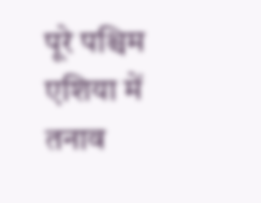पूरे पश्चिम एशिया में तनाव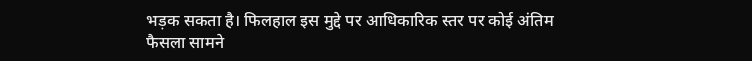भड़क सकता है। फिलहाल इस मुद्दे पर आधिकारिक स्तर पर कोई अंतिम फैसला सामने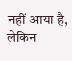नहीं आया है, लेकिन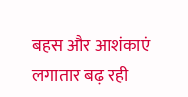बहस और आशंकाएं लगातार बढ़ रही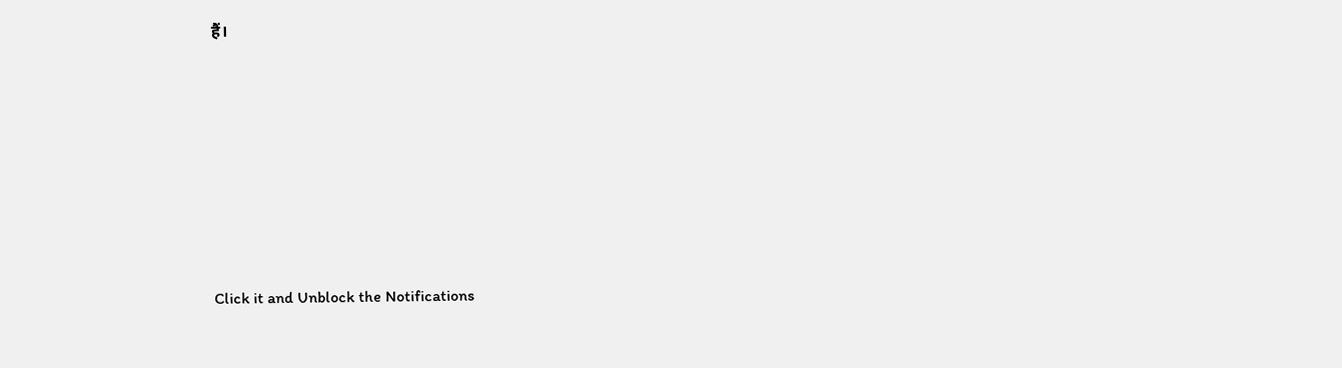हैं।












Click it and Unblock the Notifications